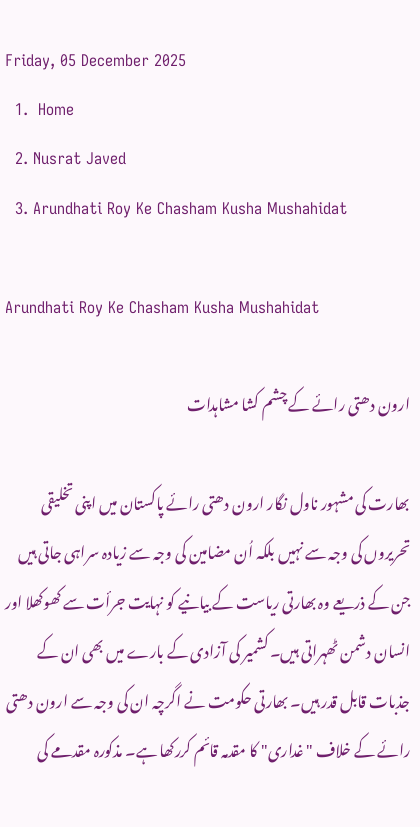Friday, 05 December 2025
  1.  Home
  2. Nusrat Javed
  3. Arundhati Roy Ke Chasham Kusha Mushahidat

Arundhati Roy Ke Chasham Kusha Mushahidat

ارون دھتی رائے کے چشم کشا مشاہدات

بھارت کی مشہور ناول نگار ارون دھتی رائے پاکستان میں اپنی تخلیقی تحریروں کی وجہ سے نہیں بلکہ اُن مضامین کی وجہ سے زیادہ سراہی جاتی ہیں جن کے ذریعے وہ بھارتی ریاست کے بیانیے کو نہایت جرأت سے کھوکھلا اور انسان دشمن ٹھہراتی ہیں۔ کشمیر کی آزادی کے بارے میں بھی ان کے جذبات قابل قدر ہیں۔ بھارتی حکومت نے اگرچہ ان کی وجہ سے ارون دھتی رائے کے خلاف "غداری" کا مقدمہ قائم کررکھا ہے۔ مذکورہ مقدمے کی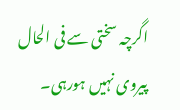اگرچہ سختی سے فی الحال پیروی نہیں ہورہی۔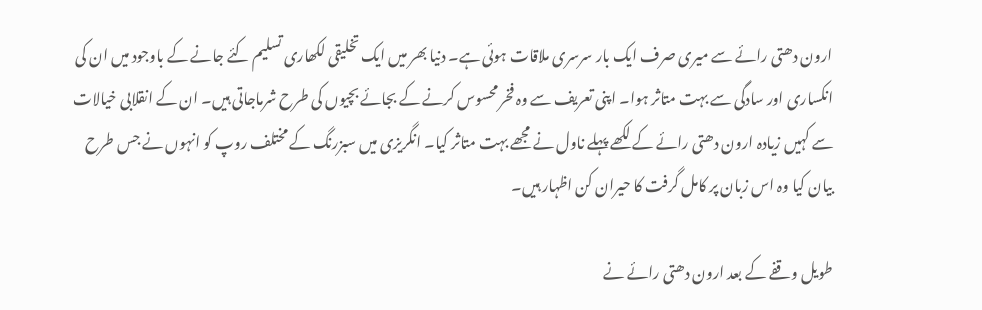ارون دھتی رائے سے میری صرف ایک بار سرسری ملاقات ہوئی ہے۔ دنیا بھر میں ایک تخلیقی لکھاری تسلیم کئے جانے کے باوجود میں ان کی انکساری اور سادگی سے بہت متاثر ہوا۔ اپنی تعریف سے وہ فخر محسوس کرنے کے بجائے بچیوں کی طرح شرماجاتی ہیں۔ ان کے انقلابی خیالات سے کہیں زیادہ ارون دھتی رائے کے لکھے پہلے ناول نے مجھے بہت متاثر کیا۔ انگریزی میں سبزرنگ کے مختلف روپ کو انہوں نے جس طرح بیان کیا وہ اس زبان پر کامل گرفت کا حیران کن اظہار ہیں۔

طویل وقفے کے بعد ارون دھتی رائے نے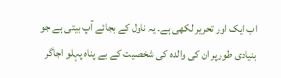اب ایک اور تحریر لکھی ہے۔ یہ ناول کے بجائے آپ بیتی ہے جو بنیادی طورپر ان کی والدہ کی شخصیت کے بے پناہ پہلو اجاگر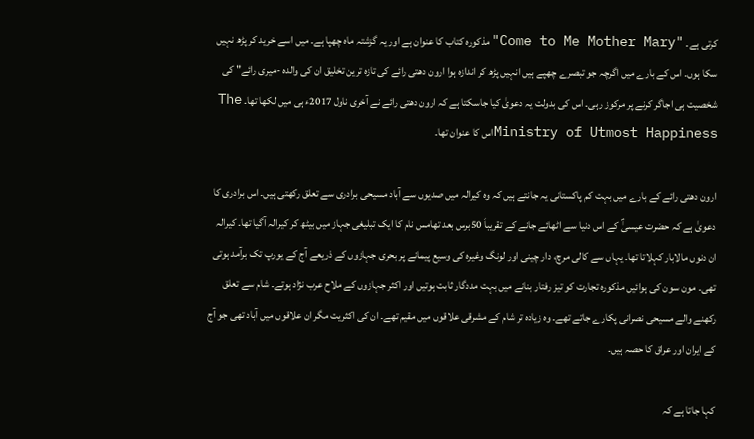کرتی ہے۔ "Come to Me Mother Mary"مذکورہ کتاب کا عنوان ہے اور یہ گزشتہ ماہ چھپا ہے۔ میں اسے خرید کر پڑھ نہیں سکا ہوں۔ اس کے بارے میں اگرچہ جو تبصرے چھپے ہیں انہیں پڑھ کر اندازہ ہوا ارون دھتی رائے کی تازہ ترین تخلیق ان کی والدہ -میری رائے" کی شخصیت ہی اجاگر کرنے پر مرکوز رہی۔ اس کی بدولت یہ دعویٰ کیا جاسکتا ہے کہ ارون دھتی رائے نے آخری ناول 2017ء ہی میں لکھا تھا۔ The Ministry of Utmost Happinessاس کا عنوان تھا۔

ارون دھتی رائے کے بارے میں بہت کم پاکستانی یہ جانتے ہیں کہ وہ کیرالہ میں صدیوں سے آباد مسیحی برادری سے تعلق رکھتی ہیں۔ اس برادری کا دعویٰ ہے کہ حضرت عیسیٰؑ کے اس دنیا سے اٹھائے جانے کے تقریباَ 50برس بعد تھامس نام کا ایک تبلیغی جہاز میں بیٹھ کر کیرالہ آگیا تھا۔ کیرالہ ان دنوں مالابار کہلاتا تھا۔ یہاں سے کالی مرچ، دار چینی اور لونگ وغیرہ کی وسیع پیمانے پر بحری جہازوں کے ذریعے آج کے یورپ تک برآمد ہوتی تھی۔ مون سون کی ہوائیں مذکورہ تجارت کو تیز رفتار بنانے میں بہت مددگار ثابت ہوتیں اور اکثر جہازوں کے ملاح عرب نژاد ہوتے۔ شام سے تعلق رکھنے والے مسیحی نصرانی پکارے جاتے تھے۔ وہ زیادہ تر شام کے مشرقی علاقوں میں مقیم تھے۔ ان کی اکثریت مگر ان علاقوں میں آباد تھی جو آج کے ایران اور عراق کا حصہ ہیں۔

کہا جاتا ہے کہ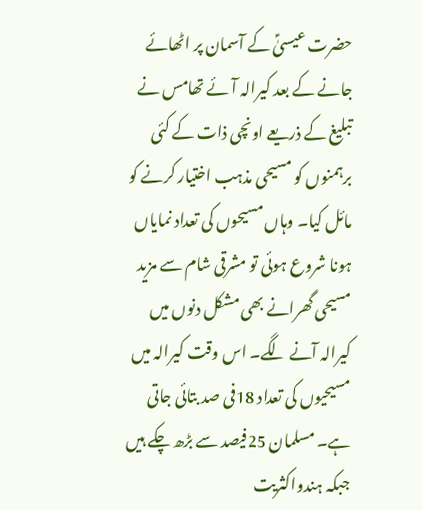حضرت عیسیٰؑ کے آسمان پر اٹھائے جانے کے بعد کیرالہ آئے تھامس نے تبلیغ کے ذریعے اونچی ذات کے کئی برہمنوں کو مسیحی مذہب اختیار کرنے کو مائل کیا۔ وہاں مسیحوں کی تعداد نمایاں ہونا شروع ہوئی تو مشرقی شام سے مزید مسیحی گھرانے بھی مشکل دنوں میں کیرالہ آنے لگے۔ اس وقت کیرالہ میں مسیحیوں کی تعداد 18فی صد بتائی جاتی ہے۔ مسلمان 25فیصد سے بڑھ چکے ہیں جبکہ ہندواکثریت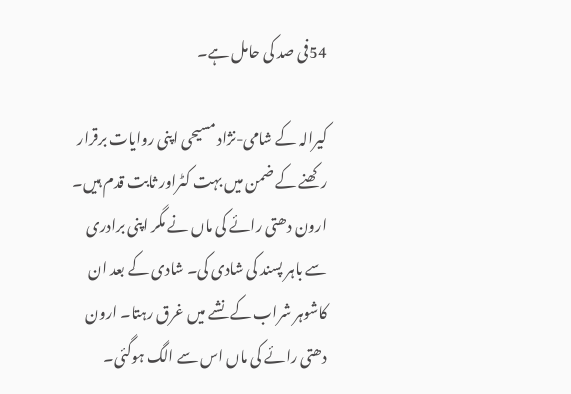54فی صد کی حامل ہے۔

کیرالہ کے شامی-نژاد مسیحی اپنی روایات برقرار رکھنے کے ضمن میں بہت کٹراور ثابت قدم ہیں۔ ارون دھتی رائے کی ماں نے مگر اپنی برادری سے باہر پسند کی شادی کی۔ شادی کے بعد ان کاشوہر شراب کے نشے میں غرق رہتا۔ ارون دھتی رائے کی ماں اس سے الگ ہوگئی۔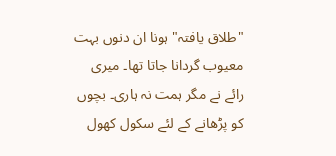"طلاق یافتہ" ہونا ان دنوں بہت معیوب گردانا جاتا تھا۔ میری رائے نے مگر ہمت نہ ہاری۔ بچوں کو پڑھانے کے لئے سکول کھول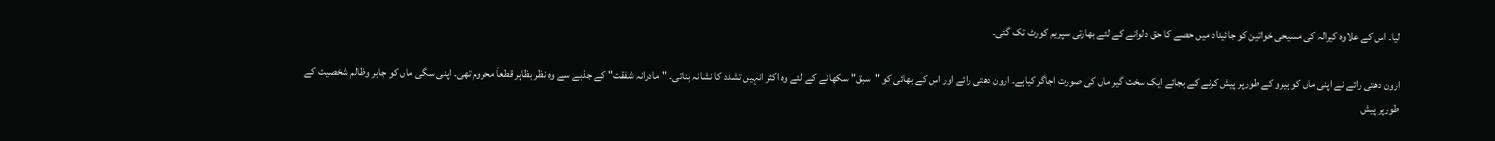لیا۔ اس کے علاوہ کیرالہ کی مسیحی خواتین کو جائیداد میں حصے کا حق دلوانے کے لئے بھارتی سپریم کورٹ تک گئی۔

ارون دھتی رائے نے اپنی ماں کو ہیرو کے طورپر پیش کرنے کے بجائے ایک سخت گیر ماں کی صورت اجاگر کیاہے۔ ارون دھتی رائے اور اس کے بھائی کو "سبق" سکھانے کے لئے وہ اکثر انہیں تشدد کا نشانہ بناتی۔ "مادرانہ شفقت" کے جذبے سے وہ نظر بظاہر قطعاَ محروم تھی۔ اپنی سگی ماں کو جابر وظالم شخصیت کے طورپر پیش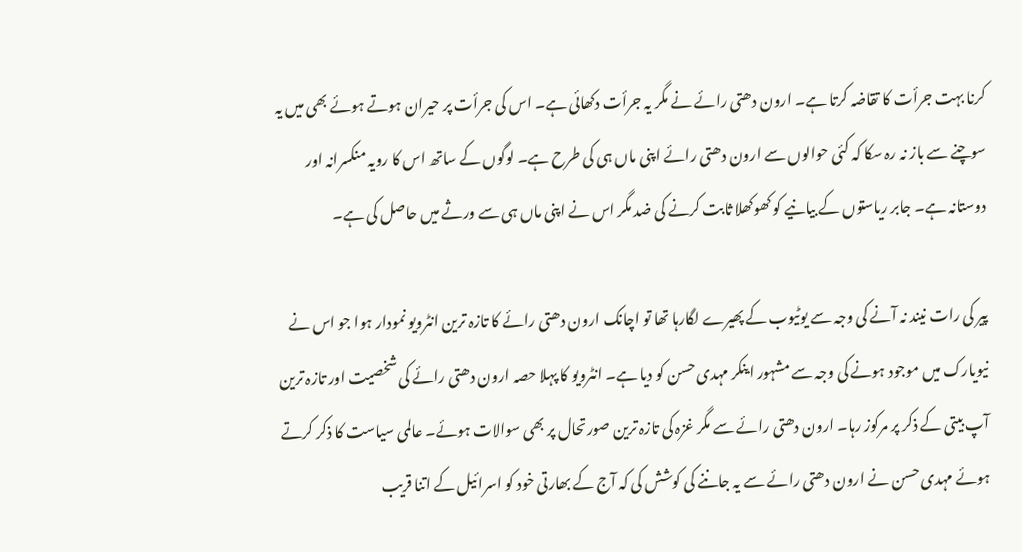کرنا بہت جرأت کا تقاضہ کرتا ہے۔ ارون دھتی رائے نے مگر یہ جرأت دکھائی ہے۔ اس کی جرأت پر حیران ہوتے ہوئے بھی میں یہ سوچنے سے باز نہ رہ سکا کہ کئی حوالوں سے ارون دھتی رائے اپنی ماں ہی کی طرح ہے۔ لوگوں کے ساتھ اس کا رویہ منکسرانہ اور دوستانہ ہے۔ جابر ریاستوں کے بیانیے کو کھوکھلا ثابت کرنے کی ضد مگر اس نے اپنی ماں ہی سے ورثے میں حاصل کی ہے۔

پیر کی رات نیند نہ آنے کی وجہ سے یوٹیوب کے پھیرے لگارہا تھا تو اچانک ارون دھتی رائے کا تازہ ترین انٹرویو نمودار ہوا جو اس نے نیویارک میں موجود ہونے کی وجہ سے مشہور اینکر مہدی حسن کو دیا ہے۔ انٹرویو کا پہلا حصہ ارون دھتی رائے کی شخصیت اور تازہ ترین آپ بیتی کے ذکر پر مرکوز رہا۔ ارون دھتی رائے سے مگر غزہ کی تازہ ترین صورتحال پر بھی سوالات ہوئے۔ عالمی سیاست کا ذکر کرتے ہوئے مہدی حسن نے ارون دھتی رائے سے یہ جاننے کی کوشش کی کہ آج کے بھارتی خود کو اسرائیل کے اتنا قریب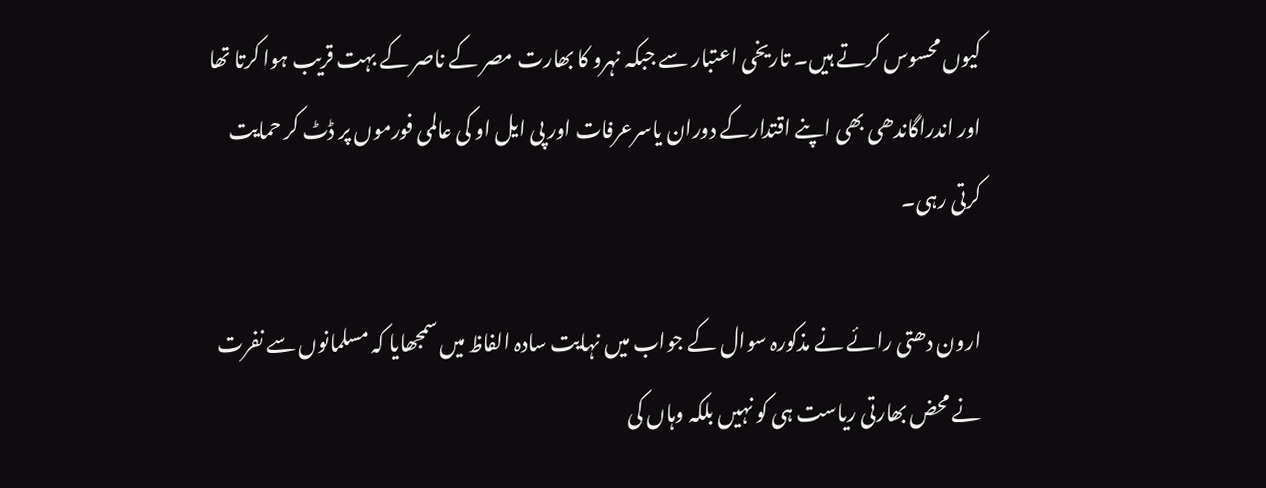کیوں محسوس کرتے ہیں۔ تاریخی اعتبار سے جبکہ نہرو کا بھارت مصر کے ناصر کے بہت قریب ہوا کرتا تھا اور اندراگاندھی بھی اپنے اقتدارکے دوران یاسرعرفات اور پی ایل او کی عالمی فورموں پر ڈٹ کر حمایت کرتی رہی۔

ارون دھتی رائے نے مذکورہ سوال کے جواب میں نہایت سادہ الفاظ میں سمجھایا کہ مسلمانوں سے نفرت نے محض بھارتی ریاست ہی کو نہیں بلکہ وہاں کی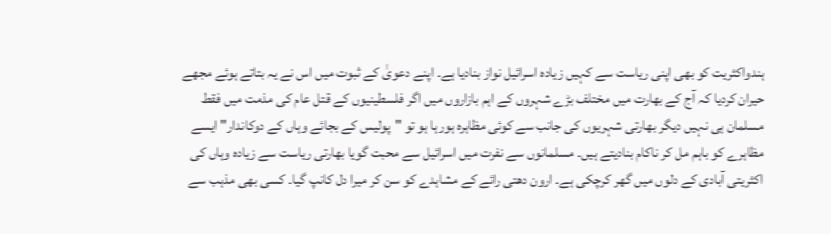ہندواکثریت کو بھی اپنی ریاست سے کہیں زیادہ اسرائیل نواز بنادیا ہے۔ اپنے دعویٰ کے ثبوت میں اس نے یہ بتاتے ہوئے مجھے حیران کردیا کہ آج کے بھارت میں مختلف بڑے شہروں کے اہم بازاروں میں اگر فلسطینیوں کے قتل عام کی مذمت میں فقط مسلمان ہی نہیں دیگر بھارتی شہریوں کی جانب سے کوئی مظاہرہ ہورہا ہو تو "پولیس کے بجائے وہاں کے دوکاندار" ایسے مظاہرے کو باہم مل کر ناکام بنادیتے ہیں۔ مسلمانوں سے نفرت میں اسرائیل سے محبت گویا بھارتی ریاست سے زیادہ وہاں کی اکثریتی آبادی کے دلوں میں گھر کرچکی ہے۔ ارون دھتی رائے کے مشاہدے کو سن کر میرا دل کانپ گیا۔ کسی بھی مذہب سے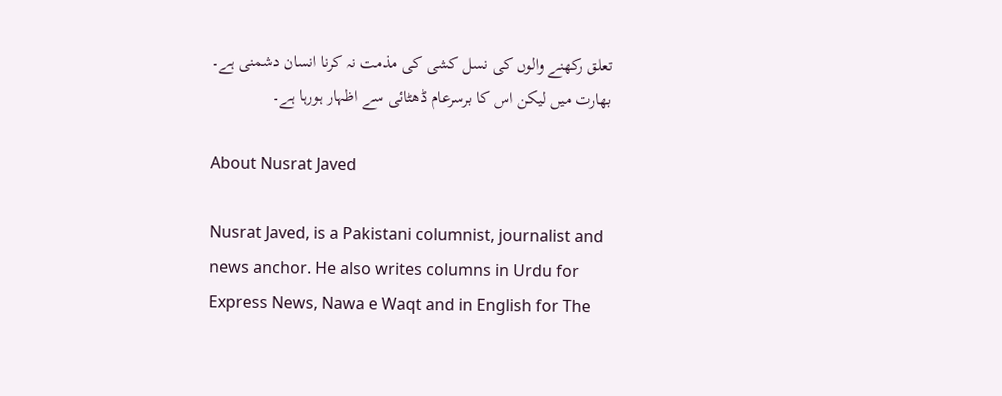تعلق رکھنے والوں کی نسل کشی کی مذمت نہ کرنا انسان دشمنی ہے۔ بھارت میں لیکن اس کا برسرعام ڈھٹائی سے اظہار ہورہا ہے۔

About Nusrat Javed

Nusrat Javed, is a Pakistani columnist, journalist and news anchor. He also writes columns in Urdu for Express News, Nawa e Waqt and in English for The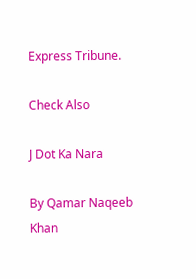Express Tribune.

Check Also

J Dot Ka Nara

By Qamar Naqeeb Khan